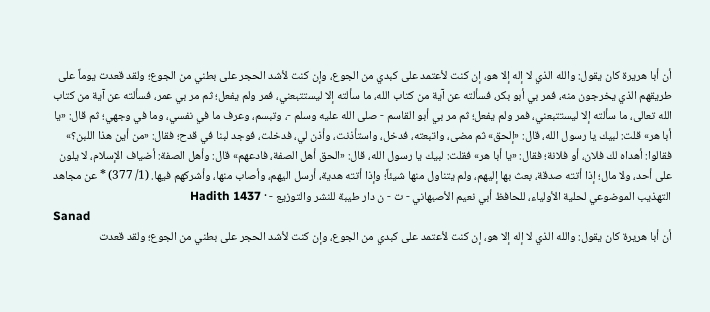أن أبا هريرة كان يقول: والله الذي لا إله إلا هو، إن كنت لأعتمد على كبدي من الجوع، وإن كنت لأشد الحجر على بطني من الجوع؛ ولقد قعدت يوماً على طريقهم الذي يخرجون منه، فمر بي أبو بكر، فسألته عن آية من كتاب الله، ما سألته إلا ليستتبعني، فمر ولم يفعل؛ ثم مر بي عمر، فسألته عن آية من كتاب الله تعالى، ما سألته إلا ليستتبعني، فمر ولم يفعل؛ ثم مر بي أبو القاسم - صلى الله عليه وسلم -، وتبسم، وعرف ما في نفسي، وما في وجهي؛ ثم قال: «يا أبا هر» قلت: لبيك يا رسول الله، قال: «إلحق» ثم مضى، واتبعته، فدخل، واستأذنت، وأذن لي، فدخلت، فوجد لبنا في قدح؛ فقال: «من أين هذا اللبن؟» فقالوا: أهداه لك فلان، أو فلانة؛ فقال: «يا أبا هر» فقلت: لبيك يا رسول الله، قال: «الحق أهل الصفة، فادعهم» قال: وأهل الصفة: أضياف الإسلام، لا يلون على أحد، ولا مال؛ إذا أتته صدقة، بعث بها إليهم، ولم يتناول منها شيئاً؛ وإذا أتته هدية، أرسل اليهم، وأصاب منها، وأشركهم فيها. (1/ 377) * عن مجاهد
التهذيب الموضوعي لحلية الأولياء، للحافظ أبي نعيم الأصبهاني - ت - ن دار طيبة للنشر والتوزيع - · Hadith 1437
Sanad
أن أبا هريرة كان يقول: والله الذي لا إله إلا هو، إن كنت لأعتمد على كبدي من الجوع، وإن كنت لأشد الحجر على بطني من الجوع؛ ولقد قعدت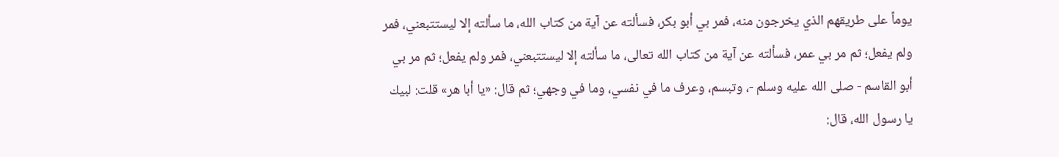يوماً على طريقهم الذي يخرجون منه، فمر بي أبو بكر، فسألته عن آية من كتاب الله، ما سألته إلا ليستتبعني، فمر ولم يفعل؛ ثم مر بي عمر، فسألته عن آية من كتاب الله تعالى، ما سألته إلا ليستتبعني، فمر ولم يفعل؛ ثم مر بي أبو القاسم - صلى الله عليه وسلم -، وتبسم، وعرف ما في نفسي، وما في وجهي؛ ثم قال: «يا أبا هر» قلت: لبيك يا رسول الله، قال: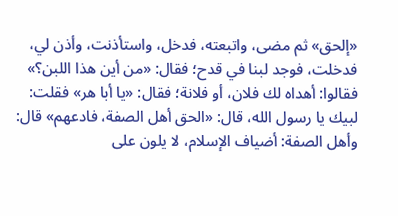«إلحق» ثم مضى، واتبعته، فدخل، واستأذنت، وأذن لي، فدخلت، فوجد لبنا في قدح؛ فقال: «من أين هذا اللبن؟» فقالوا: أهداه لك فلان، أو فلانة؛ فقال: «يا أبا هر» فقلت: لبيك يا رسول الله، قال: «الحق أهل الصفة، فادعهم» قال: وأهل الصفة: أضياف الإسلام، لا يلون على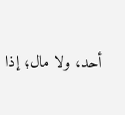أحد، ولا مال؛ إذا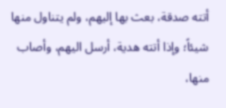أتته صدقة، بعث بها إليهم، ولم يتناول منها شيئاً؛ وإذا أتته هدية، أرسل اليهم، وأصاب منها،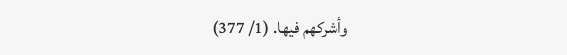وأشركهم فيها. (1/ 377)